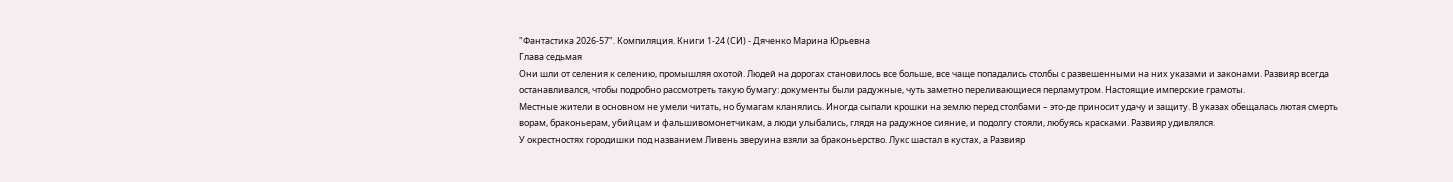"Фантастика 2026-57". Компиляция. Книги 1-24 (СИ) - Дяченко Марина Юрьевна
Глава седьмая
Они шли от селения к селению, промышляя охотой. Людей на дорогах становилось все больше, все чаще попадались столбы с развешенными на них указами и законами. Развияр всегда останавливался, чтобы подробно рассмотреть такую бумагу: документы были радужные, чуть заметно переливающиеся перламутром. Настоящие имперские грамоты.
Местные жители в основном не умели читать, но бумагам кланялись. Иногда сыпали крошки на землю перед столбами – это-де приносит удачу и защиту. В указах обещалась лютая смерть ворам, браконьерам, убийцам и фальшивомонетчикам, а люди улыбались, глядя на радужное сияние, и подолгу стояли, любуясь красками. Развияр удивлялся.
У окрестностях городишки под названием Ливень зверуина взяли за браконьерство. Лукс шастал в кустах, а Развияр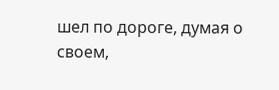шел по дороге, думая о своем,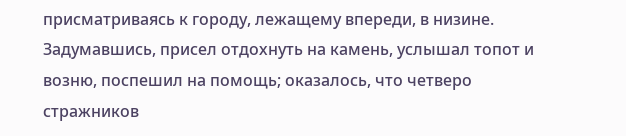присматриваясь к городу, лежащему впереди, в низине. Задумавшись, присел отдохнуть на камень, услышал топот и возню, поспешил на помощь; оказалось, что четверо стражников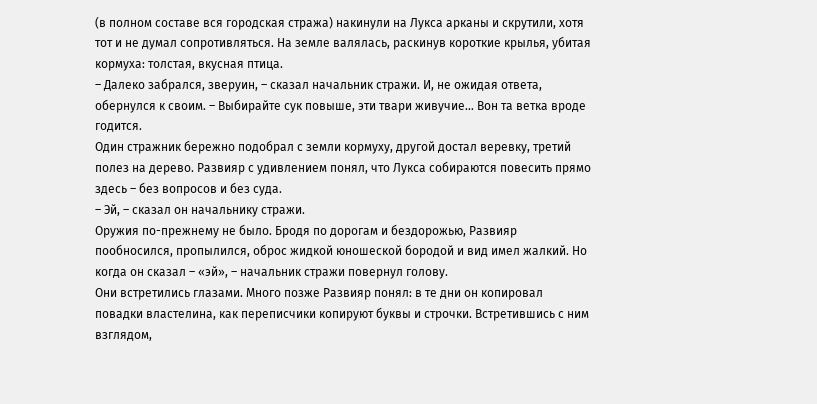(в полном составе вся городская стража) накинули на Лукса арканы и скрутили, хотя тот и не думал сопротивляться. На земле валялась, раскинув короткие крылья, убитая кормуха: толстая, вкусная птица.
– Далеко забрался, зверуин, – сказал начальник стражи. И, не ожидая ответа, обернулся к своим. – Выбирайте сук повыше, эти твари живучие… Вон та ветка вроде годится.
Один стражник бережно подобрал с земли кормуху, другой достал веревку, третий полез на дерево. Развияр с удивлением понял, что Лукса собираются повесить прямо здесь – без вопросов и без суда.
– Эй, – сказал он начальнику стражи.
Оружия по-прежнему не было. Бродя по дорогам и бездорожью, Развияр пообносился, пропылился, оброс жидкой юношеской бородой и вид имел жалкий. Но когда он сказал – «эй», – начальник стражи повернул голову.
Они встретились глазами. Много позже Развияр понял: в те дни он копировал повадки властелина, как переписчики копируют буквы и строчки. Встретившись с ним взглядом,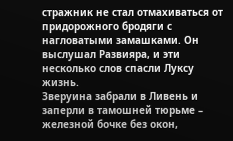стражник не стал отмахиваться от придорожного бродяги с нагловатыми замашками. Он выслушал Развияра, и эти несколько слов спасли Луксу жизнь.
Зверуина забрали в Ливень и заперли в тамошней тюрьме – железной бочке без окон,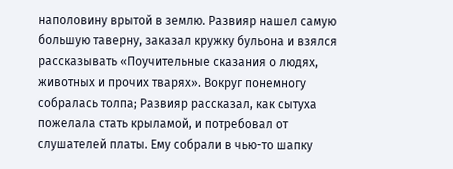наполовину врытой в землю. Развияр нашел самую большую таверну, заказал кружку бульона и взялся рассказывать «Поучительные сказания о людях, животных и прочих тварях». Вокруг понемногу собралась толпа; Развияр рассказал, как сытуха пожелала стать крыламой, и потребовал от слушателей платы. Ему собрали в чью-то шапку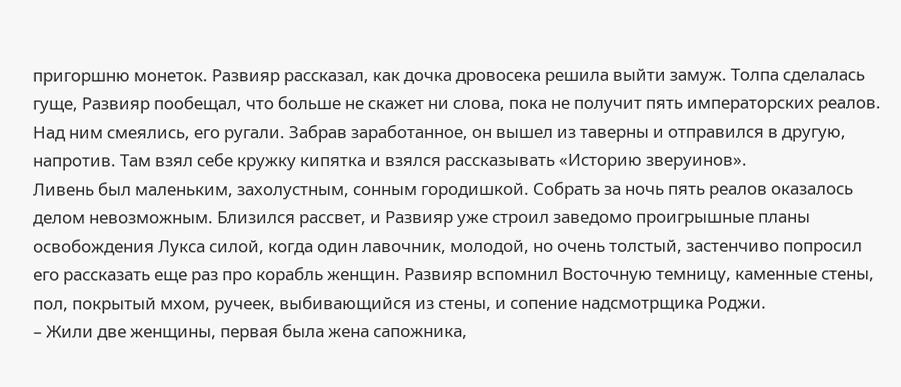пригоршню монеток. Развияр рассказал, как дочка дровосека решила выйти замуж. Толпа сделалась гуще, Развияр пообещал, что больше не скажет ни слова, пока не получит пять императорских реалов.
Над ним смеялись, его ругали. Забрав заработанное, он вышел из таверны и отправился в другую, напротив. Там взял себе кружку кипятка и взялся рассказывать «Историю зверуинов».
Ливень был маленьким, захолустным, сонным городишкой. Собрать за ночь пять реалов оказалось делом невозможным. Близился рассвет, и Развияр уже строил заведомо проигрышные планы освобождения Лукса силой, когда один лавочник, молодой, но очень толстый, застенчиво попросил его рассказать еще раз про корабль женщин. Развияр вспомнил Восточную темницу, каменные стены, пол, покрытый мхом, ручеек, выбивающийся из стены, и сопение надсмотрщика Роджи.
– Жили две женщины, первая была жена сапожника,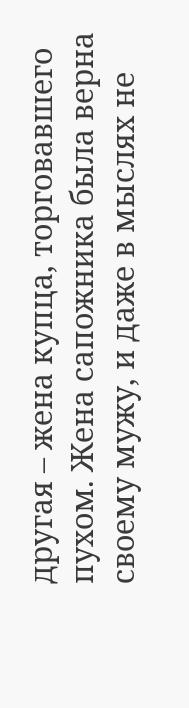другая – жена купца, торговавшего пухом. Жена сапожника была верна своему мужу, и даже в мыслях не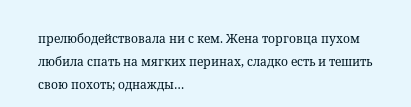прелюбодействовала ни с кем. Жена торговца пухом любила спать на мягких перинах, сладко есть и тешить свою похоть; однажды…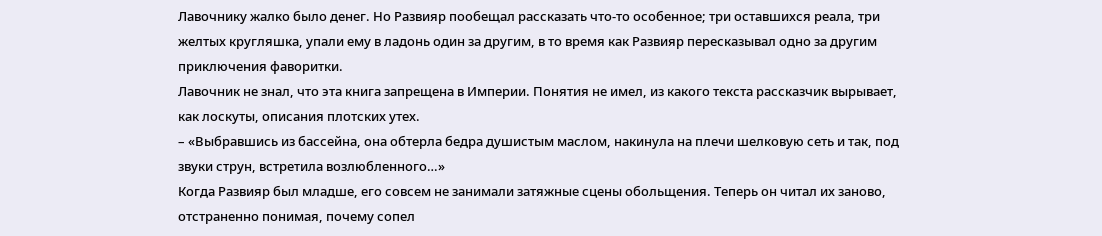Лавочнику жалко было денег. Но Развияр пообещал рассказать что-то особенное; три оставшихся реала, три желтых кругляшка, упали ему в ладонь один за другим, в то время как Развияр пересказывал одно за другим приключения фаворитки.
Лавочник не знал, что эта книга запрещена в Империи. Понятия не имел, из какого текста рассказчик вырывает, как лоскуты, описания плотских утех.
– «Выбравшись из бассейна, она обтерла бедра душистым маслом, накинула на плечи шелковую сеть и так, под звуки струн, встретила возлюбленного…»
Когда Развияр был младше, его совсем не занимали затяжные сцены обольщения. Теперь он читал их заново, отстраненно понимая, почему сопел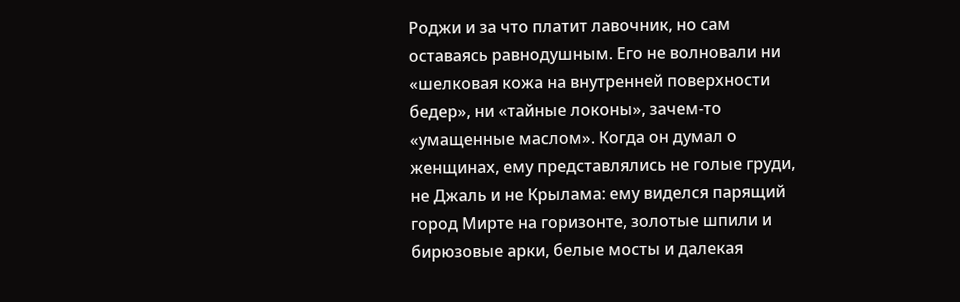Роджи и за что платит лавочник, но сам оставаясь равнодушным. Его не волновали ни «шелковая кожа на внутренней поверхности бедер», ни «тайные локоны», зачем-то «умащенные маслом». Когда он думал о женщинах, ему представлялись не голые груди, не Джаль и не Крылама: ему виделся парящий город Мирте на горизонте, золотые шпили и бирюзовые арки, белые мосты и далекая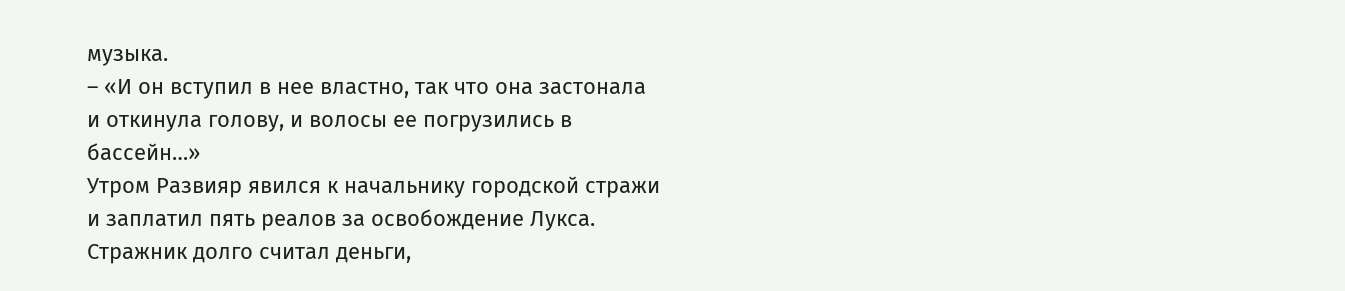музыка.
– «И он вступил в нее властно, так что она застонала и откинула голову, и волосы ее погрузились в бассейн…»
Утром Развияр явился к начальнику городской стражи и заплатил пять реалов за освобождение Лукса. Стражник долго считал деньги,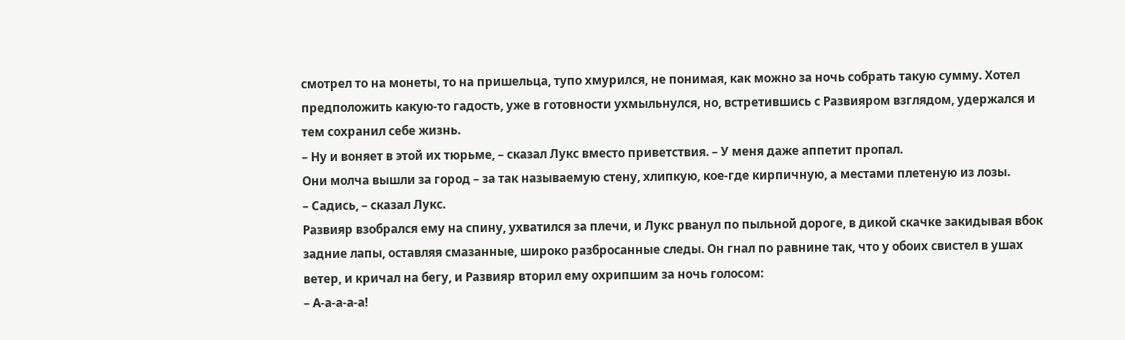смотрел то на монеты, то на пришельца, тупо хмурился, не понимая, как можно за ночь собрать такую сумму. Хотел предположить какую-то гадость, уже в готовности ухмыльнулся, но, встретившись с Развияром взглядом, удержался и тем сохранил себе жизнь.
– Ну и воняет в этой их тюрьме, – сказал Лукс вместо приветствия. – У меня даже аппетит пропал.
Они молча вышли за город – за так называемую стену, хлипкую, кое-где кирпичную, а местами плетеную из лозы.
– Садись, – сказал Лукс.
Развияр взобрался ему на спину, ухватился за плечи, и Лукс рванул по пыльной дороге, в дикой скачке закидывая вбок задние лапы, оставляя смазанные, широко разбросанные следы. Он гнал по равнине так, что у обоих свистел в ушах ветер, и кричал на бегу, и Развияр вторил ему охрипшим за ночь голосом:
– А-а-а-а-а!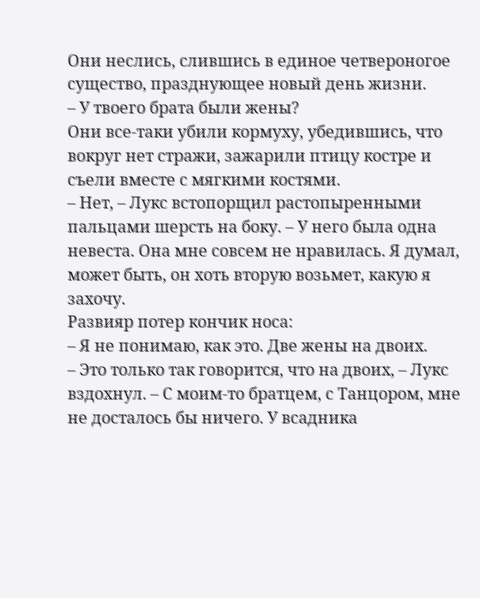Они неслись, слившись в единое четвероногое существо, празднующее новый день жизни.
– У твоего брата были жены?
Они все-таки убили кормуху, убедившись, что вокруг нет стражи, зажарили птицу костре и съели вместе с мягкими костями.
– Нет, – Лукс встопорщил растопыренными пальцами шерсть на боку. – У него была одна невеста. Она мне совсем не нравилась. Я думал, может быть, он хоть вторую возьмет, какую я захочу.
Развияр потер кончик носа:
– Я не понимаю, как это. Две жены на двоих.
– Это только так говорится, что на двоих, – Лукс вздохнул. – С моим-то братцем, с Танцором, мне не досталось бы ничего. У всадника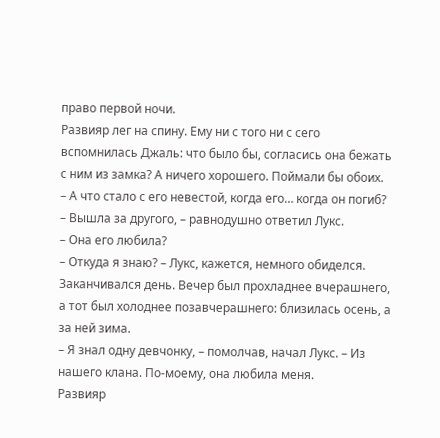право первой ночи.
Развияр лег на спину. Ему ни с того ни с сего вспомнилась Джаль: что было бы, согласись она бежать с ним из замка? А ничего хорошего. Поймали бы обоих.
– А что стало с его невестой, когда его… когда он погиб?
– Вышла за другого, – равнодушно ответил Лукс.
– Она его любила?
– Откуда я знаю? – Лукс, кажется, немного обиделся.
Заканчивался день. Вечер был прохладнее вчерашнего, а тот был холоднее позавчерашнего: близилась осень, а за ней зима.
– Я знал одну девчонку, – помолчав, начал Лукс. – Из нашего клана. По-моему, она любила меня.
Развияр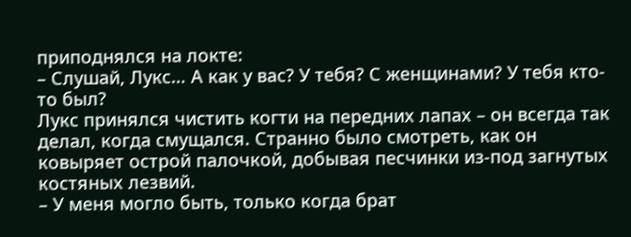приподнялся на локте:
– Слушай, Лукс… А как у вас? У тебя? С женщинами? У тебя кто-то был?
Лукс принялся чистить когти на передних лапах – он всегда так делал, когда смущался. Странно было смотреть, как он ковыряет острой палочкой, добывая песчинки из-под загнутых костяных лезвий.
– У меня могло быть, только когда брат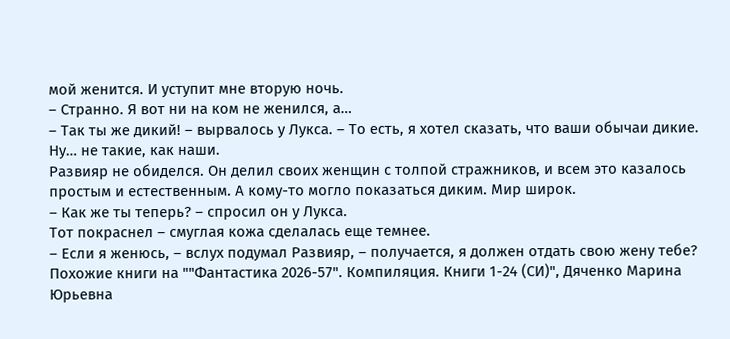мой женится. И уступит мне вторую ночь.
– Странно. Я вот ни на ком не женился, а…
– Так ты же дикий! – вырвалось у Лукса. – То есть, я хотел сказать, что ваши обычаи дикие. Ну… не такие, как наши.
Развияр не обиделся. Он делил своих женщин с толпой стражников, и всем это казалось простым и естественным. А кому-то могло показаться диким. Мир широк.
– Как же ты теперь? – спросил он у Лукса.
Тот покраснел – смуглая кожа сделалась еще темнее.
– Если я женюсь, – вслух подумал Развияр, – получается, я должен отдать свою жену тебе?
Похожие книги на ""Фантастика 2026-57". Компиляция. Книги 1-24 (СИ)", Дяченко Марина Юрьевна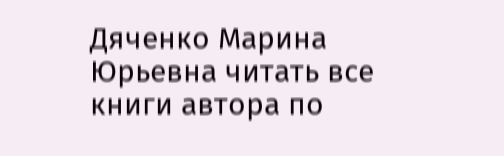Дяченко Марина Юрьевна читать все книги автора по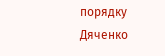порядку
Дяченко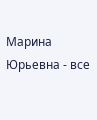Марина Юрьевна - все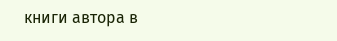книги автора в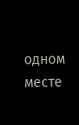одном месте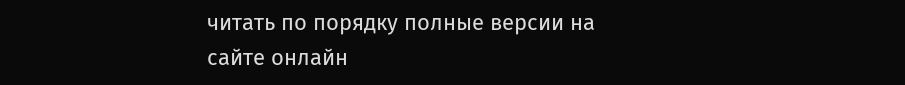читать по порядку полные версии на сайте онлайн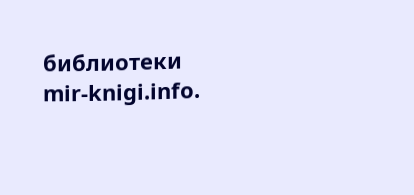библиотеки mir-knigi.info.